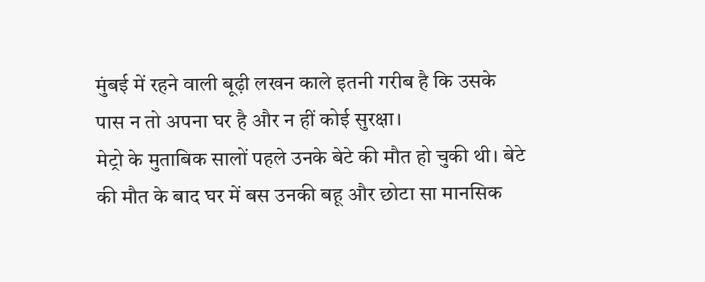मुंबई में रहने वाली बूढ़ी लखन काले इतनी गरीब है कि उसके पास न तो अपना घर है और न हीं कोई सुरक्षा।
मेट्रो के मुताबिक सालों पहले उनके बेटे की मौत हो चुकी थी। बेटे की मौत के बाद घर में बस उनकी बहू और छोटा सा मानसिक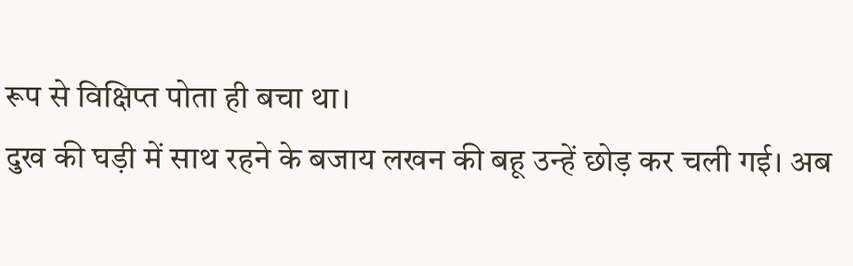रूप से विक्षिप्त पोता ही बचा था।
दुख की घड़ी में साथ रहने के बजाय लखन की बहू उन्हें छोड़ कर चली गई। अब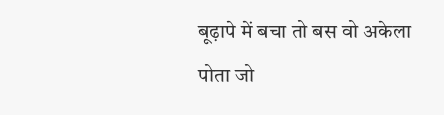बूढ़ापे में बचा तो बस वो अकेला पोता जो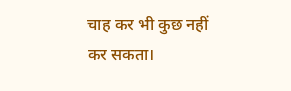चाह कर भी कुछ नहीं कर सकता।